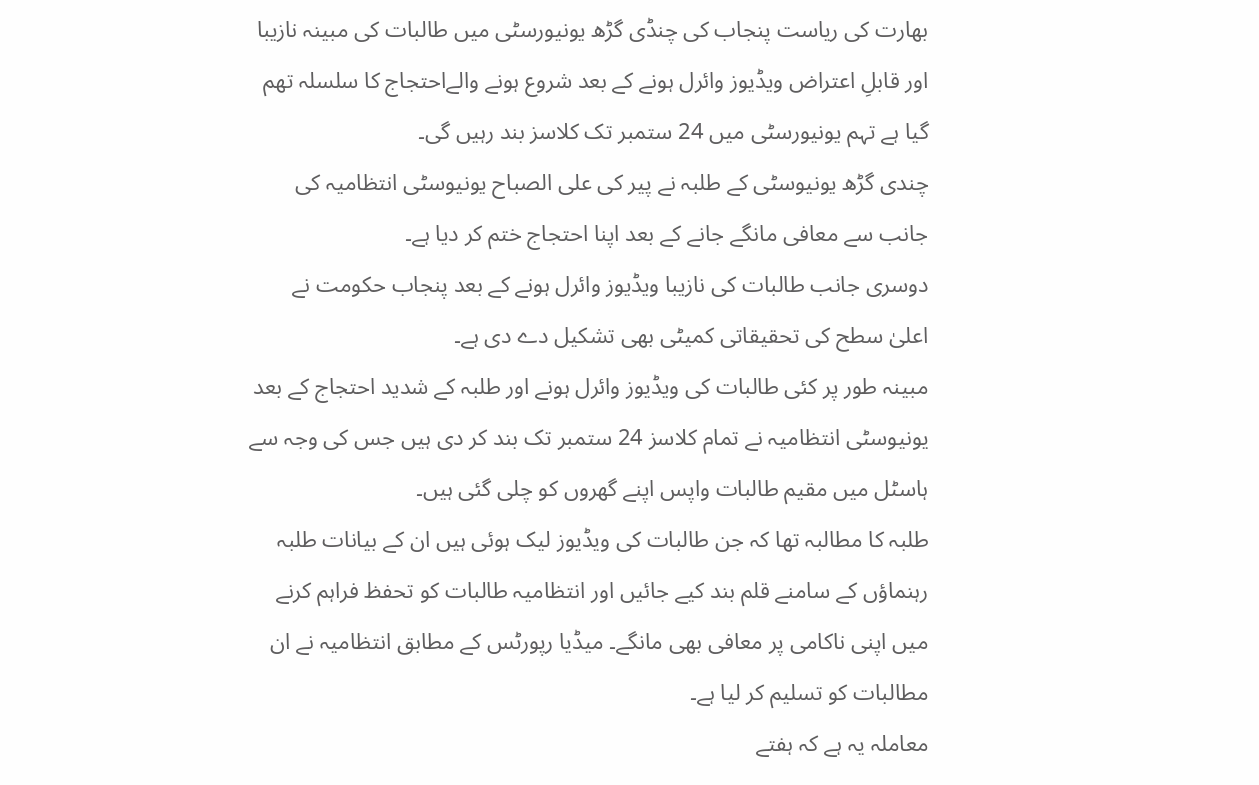بھارت کی ریاست پنجاب کی چنڈی گڑھ یونیورسٹی میں طالبات کی مبینہ نازیبا اور قابلِ اعتراض ویڈیوز وائرل ہونے کے بعد شروع ہونے والےاحتجاج کا سلسلہ تھم گیا ہے تہم یونیورسٹی میں 24 ستمبر تک کلاسز بند رہیں گی۔
چندی گڑھ یونیوسٹی کے طلبہ نے پیر کی علی الصباح یونیوسٹی انتظامیہ کی جانب سے معافی مانگے جانے کے بعد اپنا احتجاج ختم کر دیا ہے۔
دوسری جانب طالبات کی نازیبا ویڈیوز وائرل ہونے کے بعد پنجاب حکومت نے اعلیٰ سطح کی تحقیقاتی کمیٹی بھی تشکیل دے دی ہے۔
مبینہ طور پر کئی طالبات کی ویڈیوز وائرل ہونے اور طلبہ کے شدید احتجاج کے بعد یونیوسٹی انتظامیہ نے تمام کلاسز 24 ستمبر تک بند کر دی ہیں جس کی وجہ سے ہاسٹل میں مقیم طالبات واپس اپنے گھروں کو چلی گئی ہیں۔
طلبہ کا مطالبہ تھا کہ جن طالبات کی ویڈیوز لیک ہوئی ہیں ان کے بیانات طلبہ رہنماؤں کے سامنے قلم بند کیے جائیں اور انتظامیہ طالبات کو تحفظ فراہم کرنے میں اپنی ناکامی پر معافی بھی مانگے۔ میڈیا رپورٹس کے مطابق انتظامیہ نے ان مطالبات کو تسلیم کر لیا ہے۔
معاملہ یہ ہے کہ ہفتے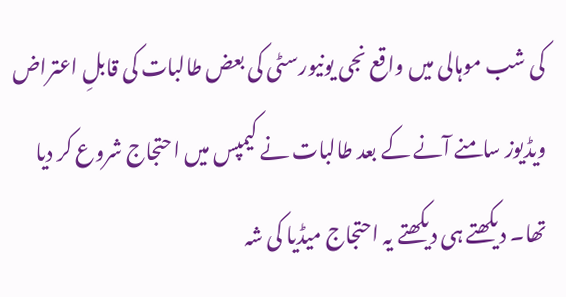کی شب موہالی میں واقع نجی یونیورسٹی کی بعض طالبات کی قابلِ اعتراض ویڈیوز سامنے آنے کے بعد طالبات نے کیمپس میں احتجاج شروع کر دیا تھا۔ دیکھتے ہی دیکھتے یہ احتجاج میڈیا کی شہ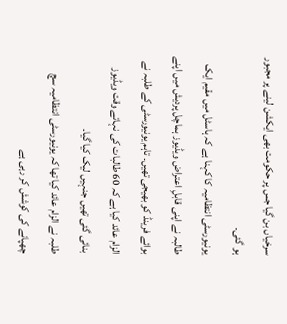سرخیاں بن گیا جس پر حکومت بھی ایکشن لینے پر مجبور ہو گئی۔
یونیورسٹی انتظامیہ کا کہنا ہے کہ ہاسٹل میں مقیم ایک طالبہ نے اپنی قابلِ اعتراض ویڈیوز ہماچل پردیش میں اپنے بوائے فرینڈ کو بھیجی تھیں۔ تاہم یونیورسٹی کے طلبہ نے الزام عائد کیا ہے کہ 60 طالبات کی نہاتے وقت ویڈیوز بنائی گئی تھیں جنہیں لیک کیا گیا۔
طلبہ نے الزام عائد کیا تھا کہ یونیورسٹی انتظامیہ سچ چھپانے کی کوشش کر رہی ہے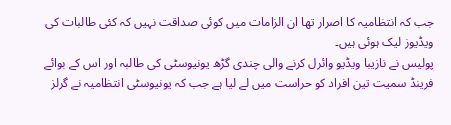جب کہ انتظامیہ کا اصرار تھا ان الزامات میں کوئی صداقت نہیں کہ کئی طالبات کی ویڈیوز لیک ہوئی ہیں۔
پولیس نے نازیبا ویڈیو وائرل کرنے والی چندی گڑھ یونیوسٹی کی طالبہ اور اس کے بوائے فرینڈ سمیت تین افراد کو حراست میں لے لیا ہے جب کہ یونیوسٹی انتظامیہ نے گرلز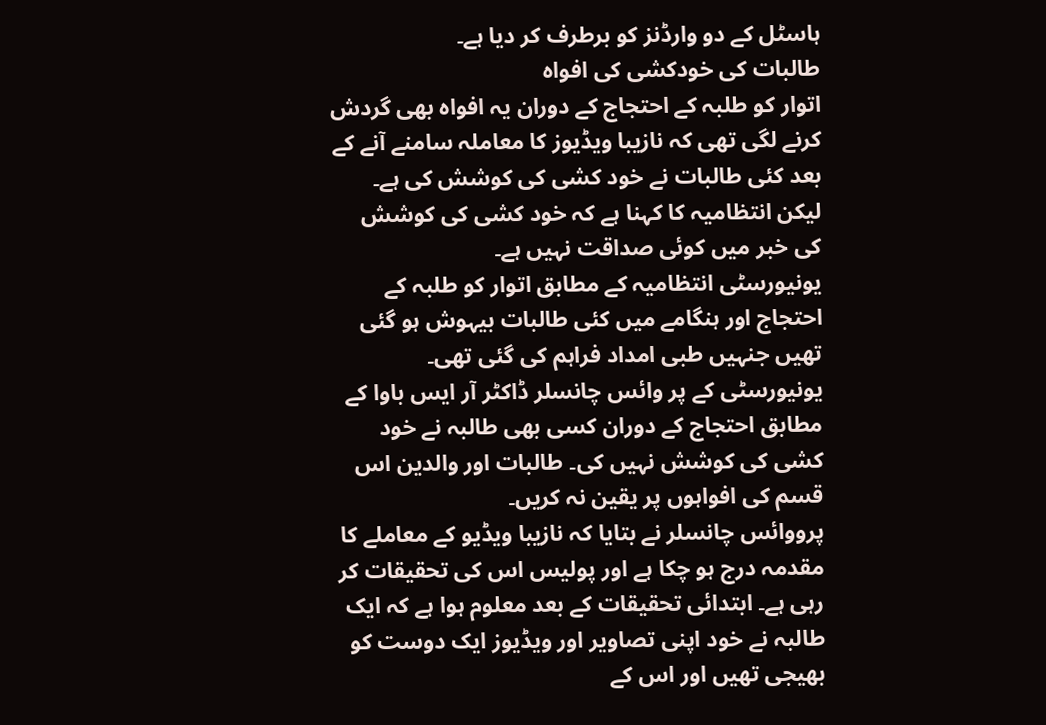ہاسٹل کے دو وارڈنز کو برطرف کر دیا ہے۔
طالبات کی خودکشی کی افواہ
اتوار کو طلبہ کے احتجاج کے دوران یہ افواہ بھی گردش کرنے لگی تھی کہ نازیبا ویڈیوز کا معاملہ سامنے آنے کے بعد کئی طالبات نے خود کشی کی کوشش کی ہے۔ لیکن انتظامیہ کا کہنا ہے کہ خود کشی کی کوشش کی خبر میں کوئی صداقت نہیں ہے۔
یونیورسٹی انتظامیہ کے مطابق اتوار کو طلبہ کے احتجاج اور ہنگامے میں کئی طالبات بیہوش ہو گئی تھیں جنہیں طبی امداد فراہم کی گئی تھی۔
یونیورسٹی کے پر وائس چانسلر ڈاکٹر آر ایس باوا کے مطابق احتجاج کے دوران کسی بھی طالبہ نے خود کشی کی کوشش نہیں کی۔ طالبات اور والدین اس قسم کی افواہوں پر یقین نہ کریں۔
پرووائس چانسلر نے بتایا کہ نازیبا ویڈیو کے معاملے کا مقدمہ درج ہو چکا ہے اور پولیس اس کی تحقیقات کر رہی ہے۔ ابتدائی تحقیقات کے بعد معلوم ہوا ہے کہ ایک طالبہ نے خود اپنی تصاویر اور ویڈیوز ایک دوست کو بھیجی تھیں اور اس کے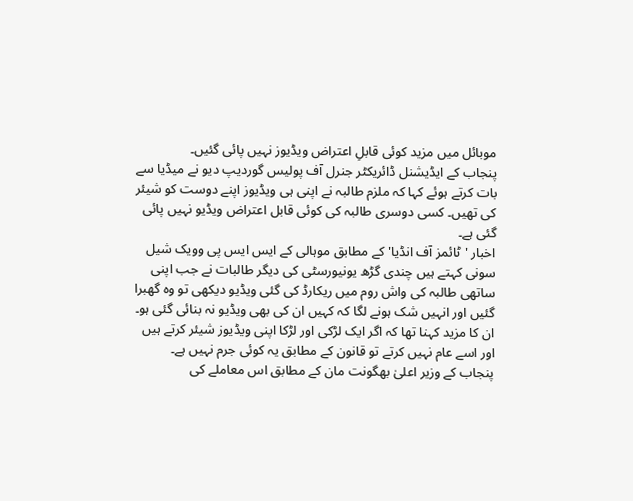موبائل میں مزید کوئی قابلِ اعتراض ویڈیوز نہیں پائی گئیں۔
پنجاب کے ایڈیشنل ڈائریکٹر جنرل آف پولیس گوردیپ دیو نے میڈیا سے بات کرتے ہوئے کہا کہ ملزم طالبہ نے اپنی ہی ویڈیوز اپنے دوست کو شیئر کی تھیں۔ کسی دوسری طالبہ کی کوئی قابل اعتراض ویڈیو نہیں پائی گئی ہے۔
اخبار 'ٹائمز آف انڈیا' کے مطابق موہالی کے ایس ایس پی وویک شیل سونی کہتے ہیں چندی گڑھ یونیورسٹی کی دیگر طالبات نے جب اپنی ساتھی طالبہ کی واش روم میں ریکارڈ کی گئی ویڈیو دیکھی تو وہ گھبرا گئیں اور انہیں شک ہونے لگا کہ کہیں ان کی بھی ویڈیو نہ بنائی گئی ہو۔
ان کا مزید کہنا تھا کہ اگر ایک لڑکی اور لڑکا اپنی ویڈیوز شیئر کرتے ہیں اور اسے عام نہیں کرتے تو قانون کے مطابق یہ کوئی جرم نہیں ہے۔
پنجاب کے وزیر اعلیٰ بھگونت مان کے مطابق اس معاملے کی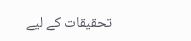تحقیقات کے لیے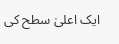ایک اعلیٰ سطح کی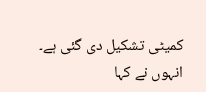کمیٹی تشکیل دی گئی ہے۔
انہوں نے کہا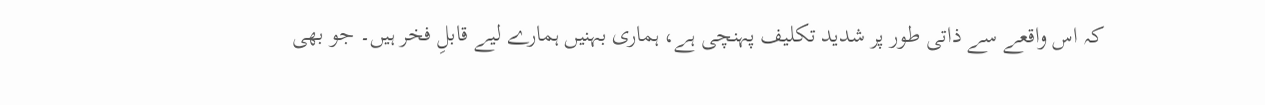کہ اس واقعے سے ذاتی طور پر شدید تکلیف پہنچی ہے، ہماری بہنیں ہمارے لیے قابلِ فخر ہیں۔ جو بھی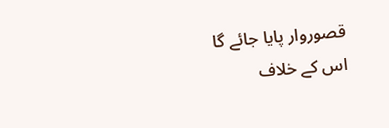قصوروار پایا جائے گا اس کے خلاف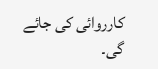کارروائی کی جائے گی۔